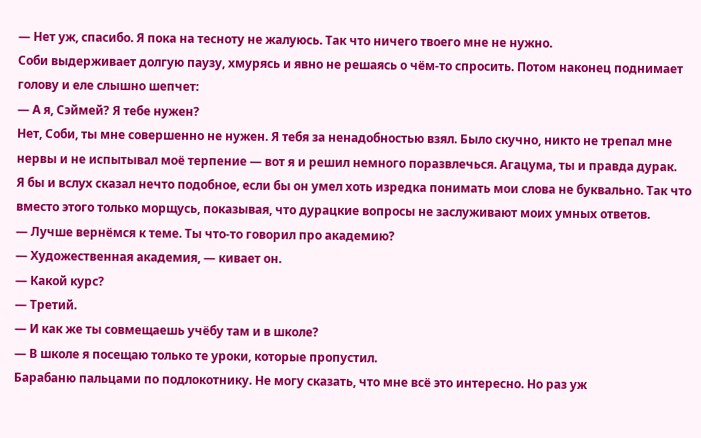— Нет уж, спасибо. Я пока на тесноту не жалуюсь. Так что ничего твоего мне не нужно.
Соби выдерживает долгую паузу, хмурясь и явно не решаясь о чём-то спросить. Потом наконец поднимает голову и еле слышно шепчет:
— А я, Сэймей? Я тебе нужен?
Нет, Соби, ты мне совершенно не нужен. Я тебя за ненадобностью взял. Было скучно, никто не трепал мне нервы и не испытывал моё терпение — вот я и решил немного поразвлечься. Агацума, ты и правда дурак.
Я бы и вслух сказал нечто подобное, если бы он умел хоть изредка понимать мои слова не буквально. Так что вместо этого только морщусь, показывая, что дурацкие вопросы не заслуживают моих умных ответов.
— Лучше вернёмся к теме. Ты что-то говорил про академию?
— Художественная академия, — кивает он.
— Какой курс?
— Третий.
— И как же ты совмещаешь учёбу там и в школе?
— В школе я посещаю только те уроки, которые пропустил.
Барабаню пальцами по подлокотнику. Не могу сказать, что мне всё это интересно. Но раз уж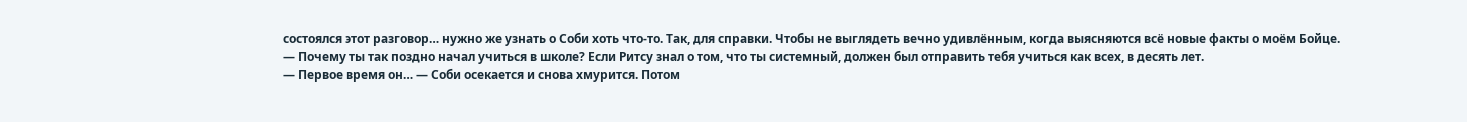состоялся этот разговор… нужно же узнать о Соби хоть что-то. Так, для справки. Чтобы не выглядеть вечно удивлённым, когда выясняются всё новые факты о моём Бойце.
— Почему ты так поздно начал учиться в школе? Если Ритсу знал о том, что ты системный, должен был отправить тебя учиться как всех, в десять лет.
— Первое время он… — Соби осекается и снова хмурится. Потом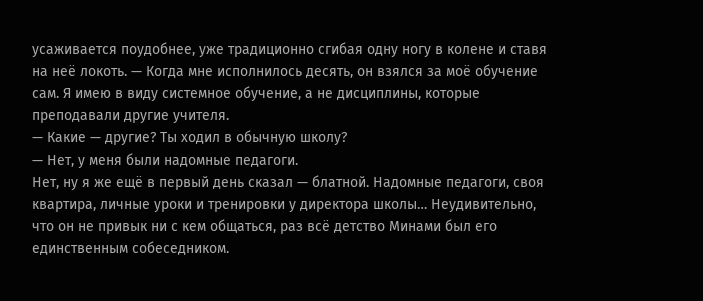усаживается поудобнее, уже традиционно сгибая одну ногу в колене и ставя на неё локоть. — Когда мне исполнилось десять, он взялся за моё обучение сам. Я имею в виду системное обучение, а не дисциплины, которые преподавали другие учителя.
— Какие — другие? Ты ходил в обычную школу?
— Нет, у меня были надомные педагоги.
Нет, ну я же ещё в первый день сказал — блатной. Надомные педагоги, своя квартира, личные уроки и тренировки у директора школы… Неудивительно, что он не привык ни с кем общаться, раз всё детство Минами был его единственным собеседником.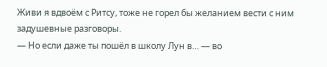Живи я вдвоём с Ритсу, тоже не горел бы желанием вести с ним задушевные разговоры.
— Но если даже ты пошёл в школу Лун в… — во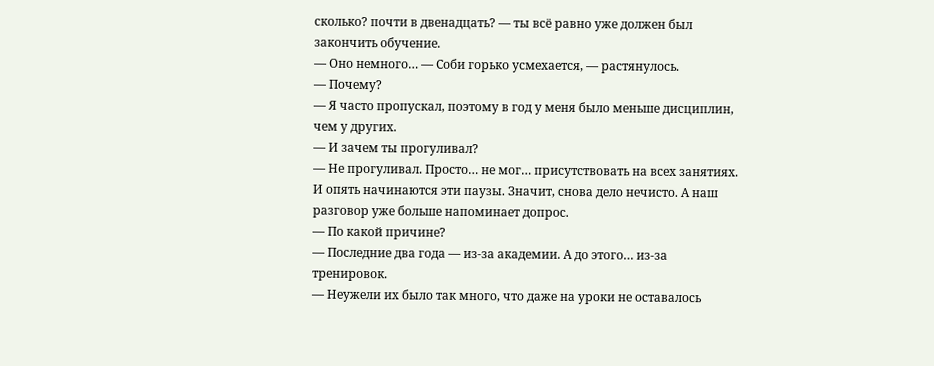сколько? почти в двенадцать? — ты всё равно уже должен был закончить обучение.
— Оно немного… — Соби горько усмехается, — растянулось.
— Почему?
— Я часто пропускал, поэтому в год у меня было меньше дисциплин, чем у других.
— И зачем ты прогуливал?
— Не прогуливал. Просто… не мог… присутствовать на всех занятиях.
И опять начинаются эти паузы. Значит, снова дело нечисто. А наш разговор уже больше напоминает допрос.
— По какой причине?
— Последние два года — из-за академии. А до этого… из-за тренировок.
— Неужели их было так много, что даже на уроки не оставалось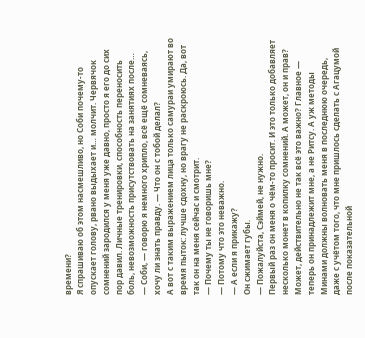времени?
Я спрашиваю об этом насмешливо, но Соби почему-то опускает голову, рвано выдыхает и… молчит. Червячок сомнений зародился у меня уже давно, просто я его до сих пор давил. Личные тренировки, способность переносить боль, невозможность присутствовать на занятиях после…
— Соби, — говорю я немного хрипло, всё ещё сомневаясь, хочу ли знать правду. — Что он с тобой делал?
А вот с таким выражением лица только самураи умирают во время пыток: лучше сдохну, но врагу не раскроюсь. Да, вот так он на меня сейчас и смотрит.
— Почему ты не говоришь мне?
— Потому что это неважно.
— А если я прикажу?
Он сжимает губы.
— Пожалуйста, Сэймей, не нужно.
Первый раз он меня о чём-то просит. И это только добавляет несколько монет в копилку сомнений. А может, он и прав? Может, действительно не так всё это важно? Главное — теперь он принадлежит мне, а не Ритсу. А уж методы Минами должны волновать меня в последнюю очередь, даже с учётом того, что мне пришлось сделать с Агацумой после показательной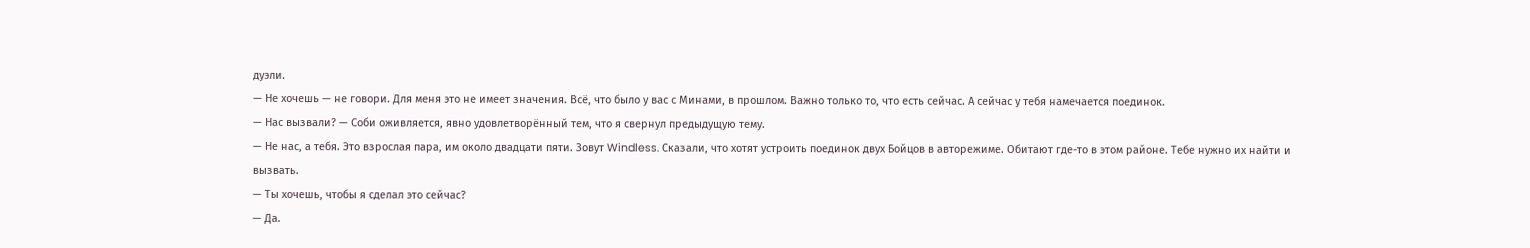дуэли.
— Не хочешь — не говори. Для меня это не имеет значения. Всё, что было у вас с Минами, в прошлом. Важно только то, что есть сейчас. А сейчас у тебя намечается поединок.
— Нас вызвали? — Соби оживляется, явно удовлетворённый тем, что я свернул предыдущую тему.
— Не нас, а тебя. Это взрослая пара, им около двадцати пяти. Зовут Windless. Сказали, что хотят устроить поединок двух Бойцов в авторежиме. Обитают где-то в этом районе. Тебе нужно их найти и вызвать.
— Ты хочешь, чтобы я сделал это сейчас?
— Да.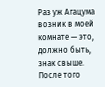Раз уж Агацума возник в моей комнате — это, должно быть, знак свыше. После того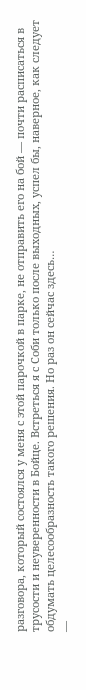разговора, который состоялся у меня с этой парочкой в парке, не отправить его на бой — почти расписаться в трусости и неуверенности в Бойце. Встреться я с Соби только после выходных, успел бы, наверное, как следует обдумать целесообразность такого решения. Но раз он сейчас здесь…
—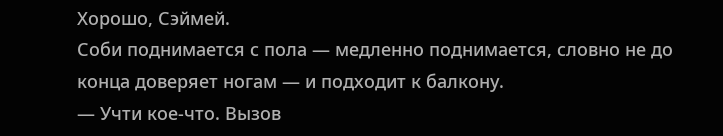Хорошо, Сэймей.
Соби поднимается с пола — медленно поднимается, словно не до конца доверяет ногам — и подходит к балкону.
— Учти кое-что. Вызов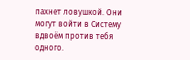пахнет ловушкой. Они могут войти в Систему вдвоём против тебя одного.